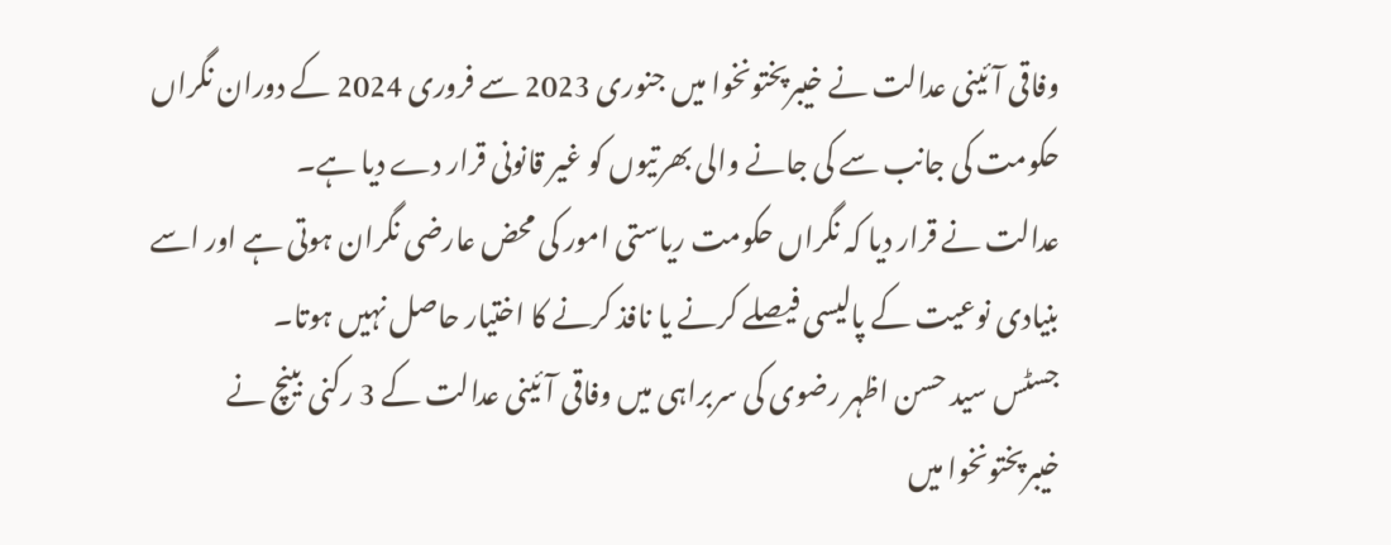وفاقی آئینی عدالت نے خیبرپختونخوا میں جنوری 2023 سے فروری 2024 کے دوران نگراں حکومت کی جانب سے کی جانے والی بھرتیوں کو غیر قانونی قرار دے دیا ہے۔
عدالت نے قرار دیا کہ نگراں حکومت ریاستی امور کی محض عارضی نگران ہوتی ہے اور اسے بنیادی نوعیت کے پالیسی فیصلے کرنے یا نافذ کرنے کا اختیار حاصل نہیں ہوتا۔
جسٹس سید حسن اظہر رضوی کی سربراہی میں وفاقی آئینی عدالت کے 3 رکنی بینچ نے خیبرپختونخوا میں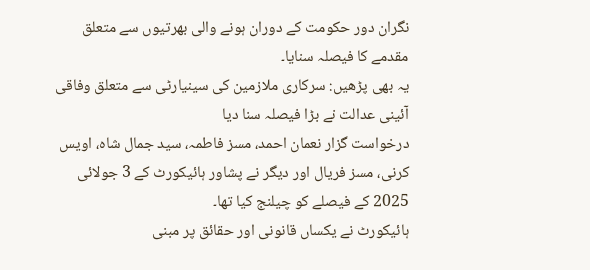نگران دور حکومت کے دوران ہونے والی بھرتیوں سے متعلق مقدمے کا فیصلہ سنایا۔
یہ بھی پڑھیں: سرکاری ملازمین کی سینیارٹی سے متعلق وفاقی آئینی عدالت نے بڑا فیصلہ سنا دیا
درخواست گزار نعمان احمد، مسز فاطمہ، سید جمال شاہ، اویس کرنی، مسز فریال اور دیگر نے پشاور ہائیکورٹ کے 3 جولائی 2025 کے فیصلے کو چیلنج کیا تھا۔
ہائیکورٹ نے یکساں قانونی اور حقائق پر مبنی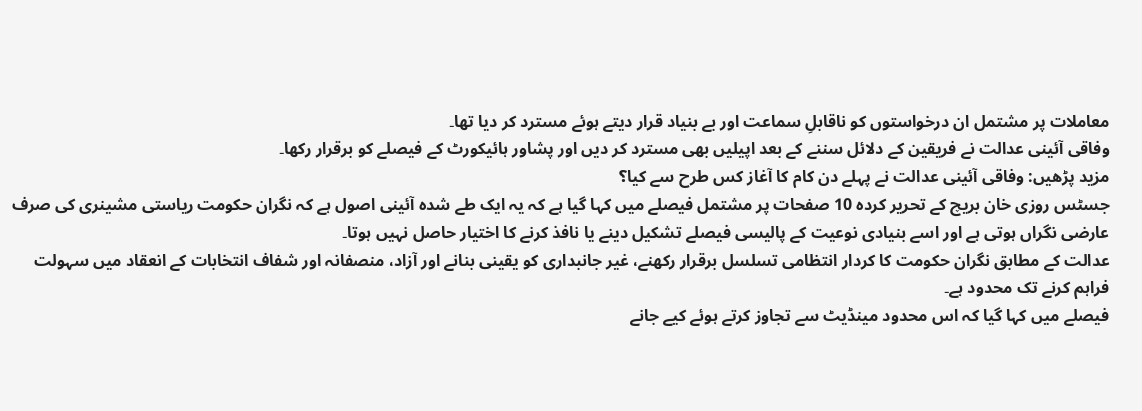معاملات پر مشتمل ان درخواستوں کو ناقابلِ سماعت اور بے بنیاد قرار دیتے ہوئے مسترد کر دیا تھا۔
وفاقی آئینی عدالت نے فریقین کے دلائل سننے کے بعد اپیلیں بھی مسترد کر دیں اور پشاور ہائیکورٹ کے فیصلے کو برقرار رکھا۔
مزید پڑھیں: وفاقی آئینی عدالت نے پہلے دن کام کا آغاز کس طرح سے کیا؟
جسٹس روزی خان بریچ کے تحریر کردہ 10 صفحات پر مشتمل فیصلے میں کہا گیا ہے کہ یہ ایک طے شدہ آئینی اصول ہے کہ نگران حکومت ریاستی مشینری کی صرف عارضی نگراں ہوتی ہے اور اسے بنیادی نوعیت کے پالیسی فیصلے تشکیل دینے یا نافذ کرنے کا اختیار حاصل نہیں ہوتا۔
عدالت کے مطابق نگران حکومت کا کردار انتظامی تسلسل برقرار رکھنے، غیر جانبداری کو یقینی بنانے اور آزاد، منصفانہ اور شفاف انتخابات کے انعقاد میں سہولت فراہم کرنے تک محدود ہے۔
فیصلے میں کہا گیا کہ اس محدود مینڈیٹ سے تجاوز کرتے ہوئے کیے جانے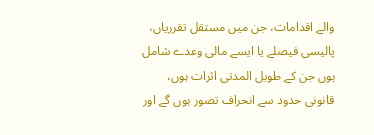والے اقدامات، جن میں مستقل تقرریاں، پالیسی فیصلے یا ایسے مالی وعدے شامل ہوں جن کے طویل المدتی اثرات ہوں، قانونی حدود سے انحراف تصور ہوں گے اور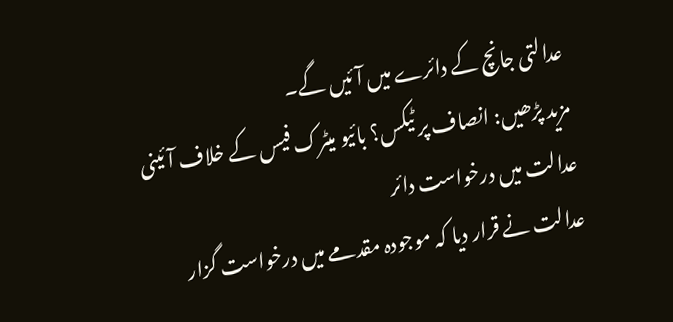عدالتی جانچ کے دائرے میں آئیں گے۔
مزید پڑھیں: انصاف پر ٹیکس؟ بائیو میٹرک فیس کے خلاف آئینی عدالت میں درخواست دائر
عدالت نے قرار دیا کہ موجودہ مقدمے میں درخواست گزار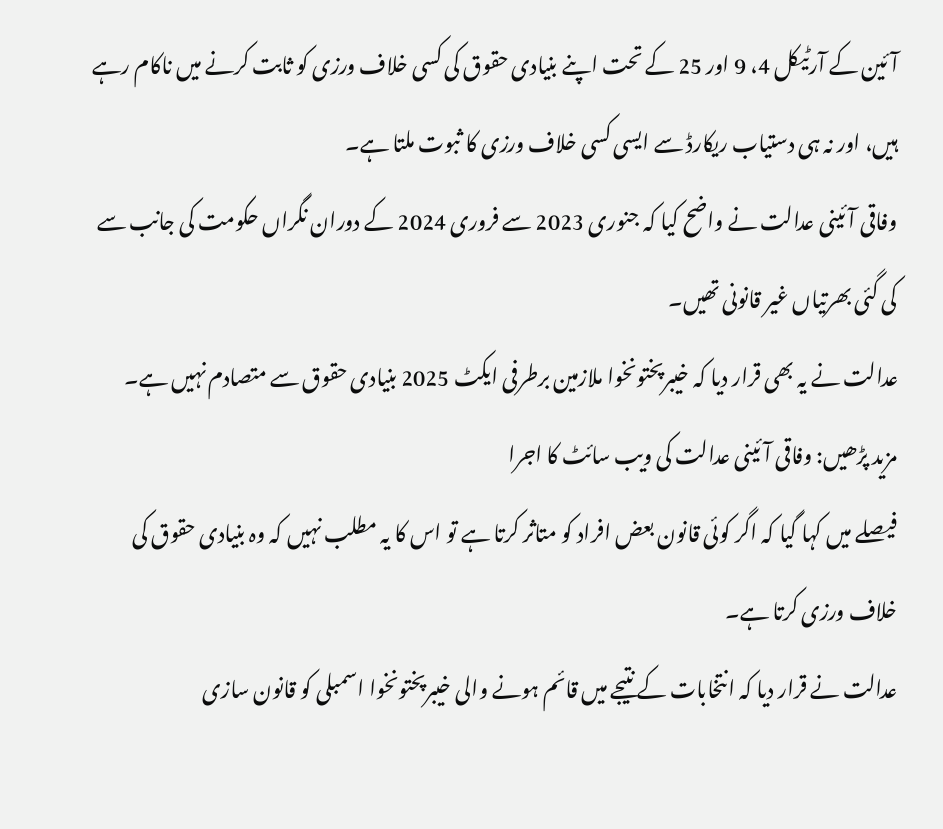آئین کے آرٹیکل 4، 9 اور 25 کے تحت اپنے بنیادی حقوق کی کسی خلاف ورزی کو ثابت کرنے میں ناکام رہے ہیں، اور نہ ہی دستیاب ریکارڈ سے ایسی کسی خلاف ورزی کا ثبوت ملتا ہے۔
وفاقی آئینی عدالت نے واضح کیا کہ جنوری 2023 سے فروری 2024 کے دوران نگراں حکومت کی جانب سے کی گئی بھرتیاں غیر قانونی تھیں۔
عدالت نے یہ بھی قرار دیا کہ خیبرپختونخوا ملازمین برطرفی ایکٹ 2025 بنیادی حقوق سے متصادم نہیں ہے۔
مزید پڑھیں: وفاقی آئینی عدالت کی ویب سائٹ کا اجرا
فیصلے میں کہا گیا کہ اگر کوئی قانون بعض افراد کو متاثر کرتا ہے تو اس کا یہ مطلب نہیں کہ وہ بنیادی حقوق کی خلاف ورزی کرتا ہے۔
عدالت نے قرار دیا کہ انتخابات کے نتیجے میں قائم ہونے والی خیبرپختونخوا اسمبلی کو قانون سازی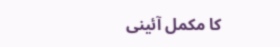کا مکمل آئینی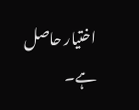اختیار حاصل ہے۔